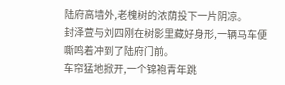陆府高墙外,老槐树的浓荫投下一片阴凉。
封泽萱与刘四刚在树影里藏好身形,一辆马车便嘶鸣着冲到了陆府门前。
车帘猛地掀开,一个锦袍青年跳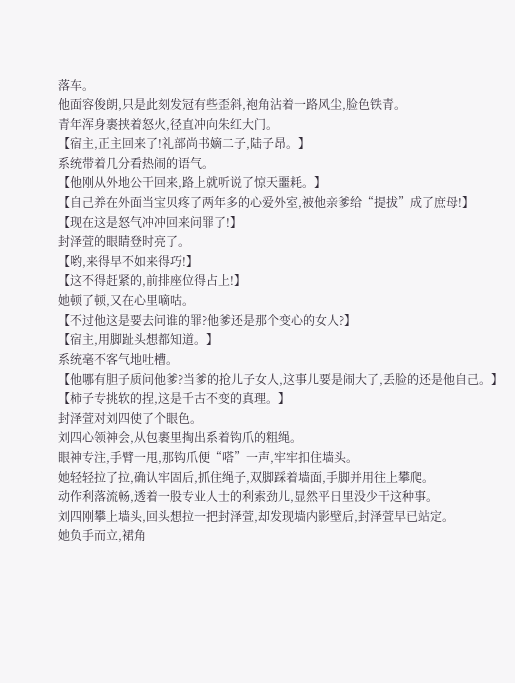落车。
他面容俊朗,只是此刻发冠有些歪斜,袍角沾着一路风尘,脸色铁青。
青年浑身裹挟着怒火,径直冲向朱红大门。
【宿主,正主回来了!礼部尚书嫡二子,陆子昂。】
系统带着几分看热闹的语气。
【他刚从外地公干回来,路上就听说了惊天噩耗。】
【自己养在外面当宝贝疼了两年多的心爱外室,被他亲爹给“提拔”成了庶母!】
【现在这是怒气冲冲回来问罪了!】
封泽萱的眼睛登时亮了。
【哟,来得早不如来得巧!】
【这不得赶紧的,前排座位得占上!】
她顿了顿,又在心里嘀咕。
【不过他这是要去问谁的罪?他爹还是那个变心的女人?】
【宿主,用脚趾头想都知道。】
系统毫不客气地吐槽。
【他哪有胆子质问他爹?当爹的抢儿子女人,这事儿要是闹大了,丢脸的还是他自己。】
【柿子专挑软的捏,这是千古不变的真理。】
封泽萱对刘四使了个眼色。
刘四心领神会,从包裹里掏出系着钩爪的粗绳。
眼神专注,手臂一甩,那钩爪便“嗒”一声,牢牢扣住墙头。
她轻轻拉了拉,确认牢固后,抓住绳子,双脚踩着墙面,手脚并用往上攀爬。
动作利落流畅,透着一股专业人士的利索劲儿,显然平日里没少干这种事。
刘四刚攀上墙头,回头想拉一把封泽萱,却发现墙内影壁后,封泽萱早已站定。
她负手而立,裙角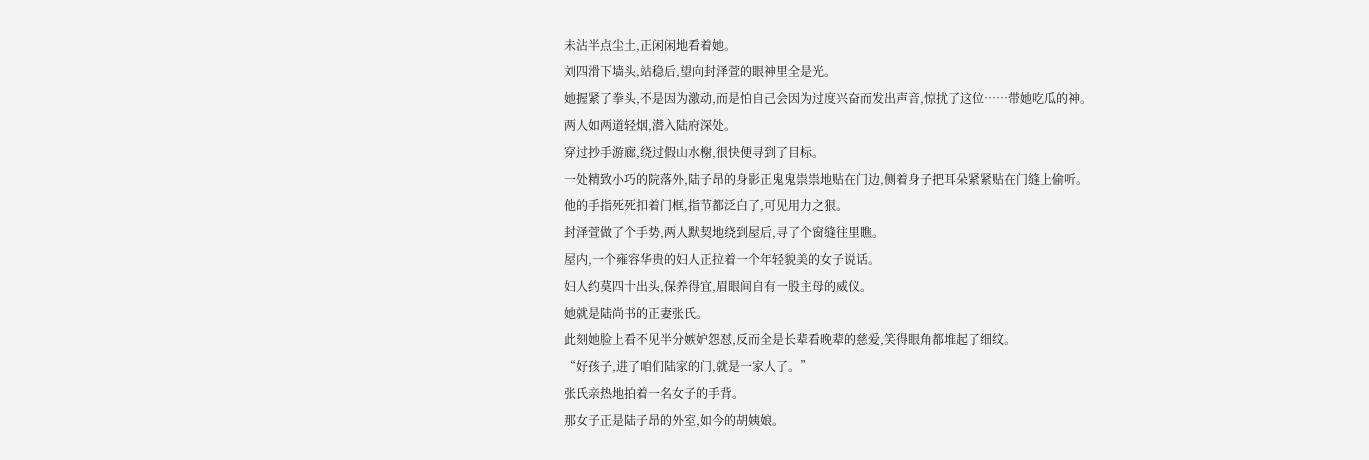未沾半点尘土,正闲闲地看着她。
刘四滑下墙头,站稳后,望向封泽萱的眼神里全是光。
她握紧了拳头,不是因为激动,而是怕自己会因为过度兴奋而发出声音,惊扰了这位……带她吃瓜的神。
两人如两道轻烟,潜入陆府深处。
穿过抄手游廊,绕过假山水榭,很快便寻到了目标。
一处精致小巧的院落外,陆子昂的身影正鬼鬼祟祟地贴在门边,侧着身子把耳朵紧紧贴在门缝上偷听。
他的手指死死扣着门框,指节都泛白了,可见用力之狠。
封泽萱做了个手势,两人默契地绕到屋后,寻了个窗缝往里瞧。
屋内,一个雍容华贵的妇人正拉着一个年轻貌美的女子说话。
妇人约莫四十出头,保养得宜,眉眼间自有一股主母的威仪。
她就是陆尚书的正妻张氏。
此刻她脸上看不见半分嫉妒怨怼,反而全是长辈看晚辈的慈爱,笑得眼角都堆起了细纹。
“好孩子,进了咱们陆家的门,就是一家人了。”
张氏亲热地拍着一名女子的手背。
那女子正是陆子昂的外室,如今的胡姨娘。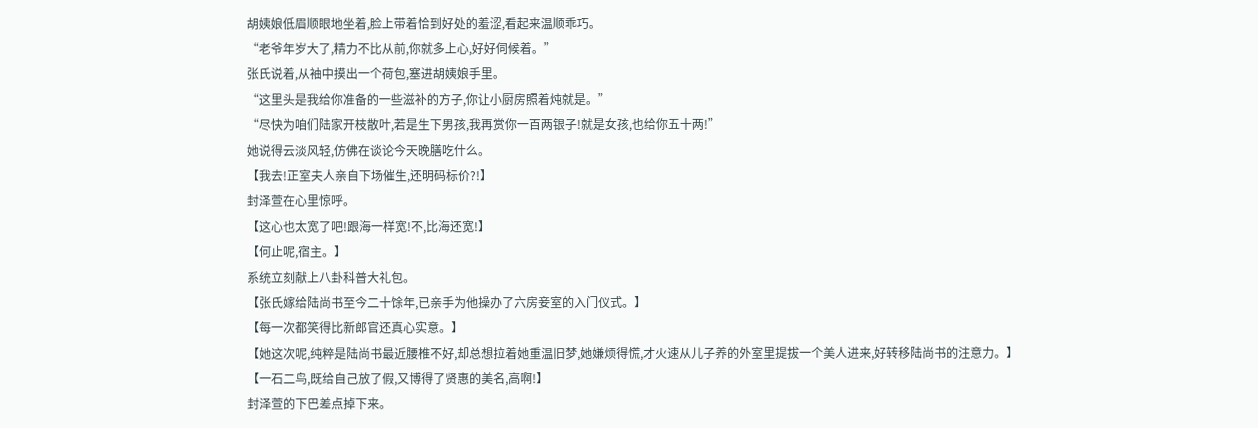胡姨娘低眉顺眼地坐着,脸上带着恰到好处的羞涩,看起来温顺乖巧。
“老爷年岁大了,精力不比从前,你就多上心,好好伺候着。”
张氏说着,从袖中摸出一个荷包,塞进胡姨娘手里。
“这里头是我给你准备的一些滋补的方子,你让小厨房照着炖就是。”
“尽快为咱们陆家开枝散叶,若是生下男孩,我再赏你一百两银子!就是女孩,也给你五十两!”
她说得云淡风轻,仿佛在谈论今天晚膳吃什么。
【我去!正室夫人亲自下场催生,还明码标价?!】
封泽萱在心里惊呼。
【这心也太宽了吧!跟海一样宽!不,比海还宽!】
【何止呢,宿主。】
系统立刻献上八卦科普大礼包。
【张氏嫁给陆尚书至今二十馀年,已亲手为他操办了六房妾室的入门仪式。】
【每一次都笑得比新郎官还真心实意。】
【她这次呢,纯粹是陆尚书最近腰椎不好,却总想拉着她重温旧梦,她嫌烦得慌,才火速从儿子养的外室里提拔一个美人进来,好转移陆尚书的注意力。】
【一石二鸟,既给自己放了假,又博得了贤惠的美名,高啊!】
封泽萱的下巴差点掉下来。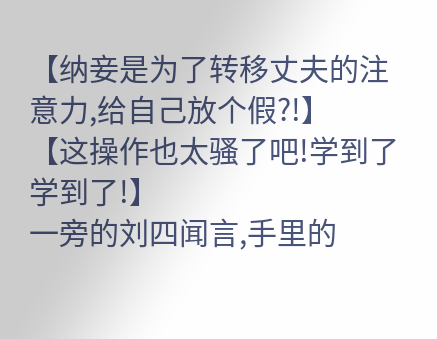【纳妾是为了转移丈夫的注意力,给自己放个假?!】
【这操作也太骚了吧!学到了学到了!】
一旁的刘四闻言,手里的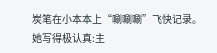炭笔在小本本上“唰唰唰”飞快记录。
她写得极认真:主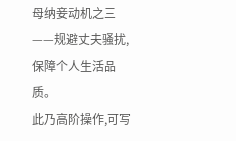母纳妾动机之三——规避丈夫骚扰,保障个人生活品质。
此乃高阶操作,可写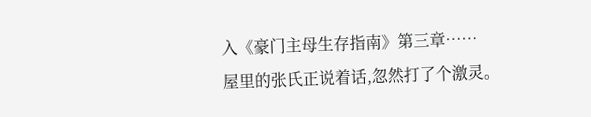入《豪门主母生存指南》第三章……
屋里的张氏正说着话,忽然打了个激灵。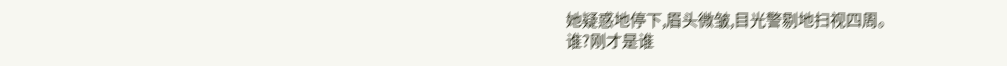她疑惑地停下,眉头微皱,目光警剔地扫视四周。
谁?刚才是谁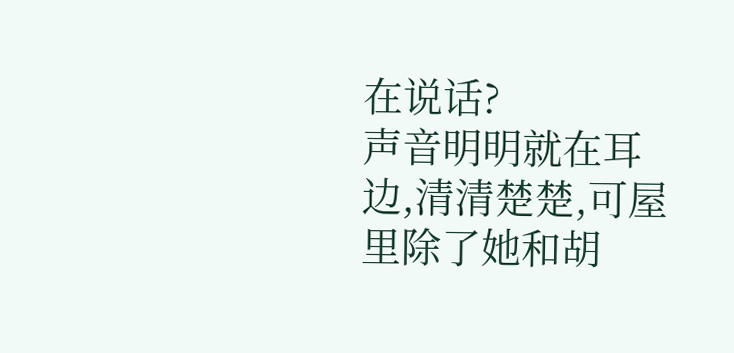在说话?
声音明明就在耳边,清清楚楚,可屋里除了她和胡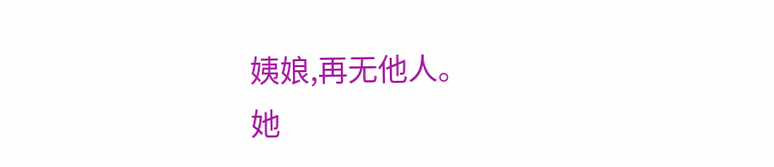姨娘,再无他人。
她